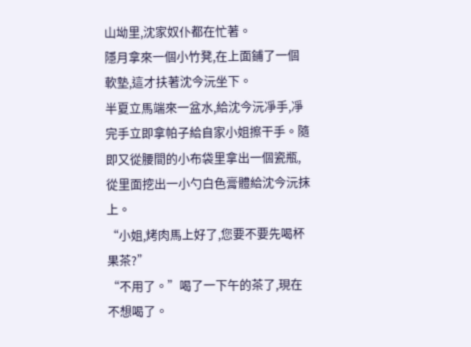山坳里,沈家奴仆都在忙著。
隱月拿來一個小竹凳,在上面鋪了一個軟墊,這才扶著沈今沅坐下。
半夏立馬端來一盆水,給沈今沅凈手,凈完手立即拿帕子給自家小姐擦干手。隨即又從腰間的小布袋里拿出一個瓷瓶,從里面挖出一小勺白色膏體給沈今沅抹上。
“小姐,烤肉馬上好了,您要不要先喝杯果茶?”
“不用了。”喝了一下午的茶了,現在不想喝了。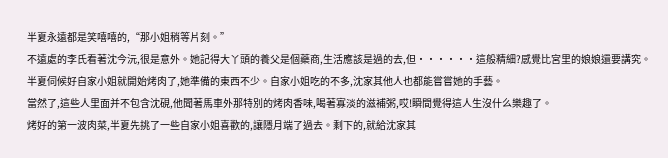半夏永遠都是笑嘻嘻的,“那小姐稍等片刻。”
不遠處的李氏看著沈今沅,很是意外。她記得大丫頭的養父是個藥商,生活應該是過的去,但······這般精細?感覺比宮里的娘娘還要講究。
半夏伺候好自家小姐就開始烤肉了,她準備的東西不少。自家小姐吃的不多,沈家其他人也都能嘗嘗她的手藝。
當然了,這些人里面并不包含沈硯,他聞著馬車外那特別的烤肉香味,喝著寡淡的滋補粥,哎!瞬間覺得這人生沒什么樂趣了。
烤好的第一波肉菜,半夏先挑了一些自家小姐喜歡的,讓隱月端了過去。剩下的,就給沈家其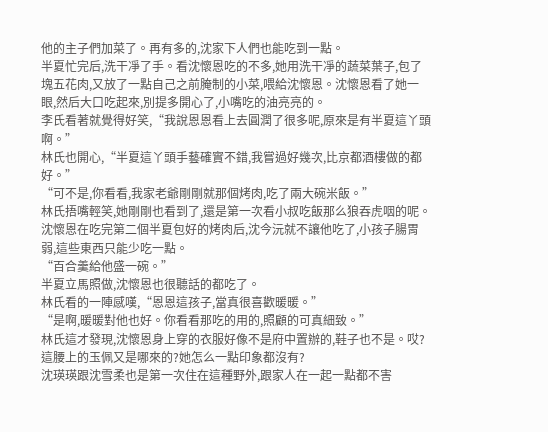他的主子們加菜了。再有多的,沈家下人們也能吃到一點。
半夏忙完后,洗干凈了手。看沈懷恩吃的不多,她用洗干凈的蔬菜葉子,包了塊五花肉,又放了一點自己之前腌制的小菜,喂給沈懷恩。沈懷恩看了她一眼,然后大口吃起來,別提多開心了,小嘴吃的油亮亮的。
李氏看著就覺得好笑,“我說恩恩看上去圓潤了很多呢,原來是有半夏這丫頭啊。”
林氏也開心,“半夏這丫頭手藝確實不錯,我嘗過好幾次,比京都酒樓做的都好。”
“可不是,你看看,我家老爺剛剛就那個烤肉,吃了兩大碗米飯。”
林氏捂嘴輕笑,她剛剛也看到了,還是第一次看小叔吃飯那么狼吞虎咽的呢。
沈懷恩在吃完第二個半夏包好的烤肉后,沈今沅就不讓他吃了,小孩子腸胃弱,這些東西只能少吃一點。
“百合羹給他盛一碗。”
半夏立馬照做,沈懷恩也很聽話的都吃了。
林氏看的一陣感嘆,“恩恩這孩子,當真很喜歡暖暖。”
“是啊,暖暖對他也好。你看看那吃的用的,照顧的可真細致。”
林氏這才發現,沈懷恩身上穿的衣服好像不是府中置辦的,鞋子也不是。哎?這腰上的玉佩又是哪來的?她怎么一點印象都沒有?
沈瑛瑛跟沈雪柔也是第一次住在這種野外,跟家人在一起一點都不害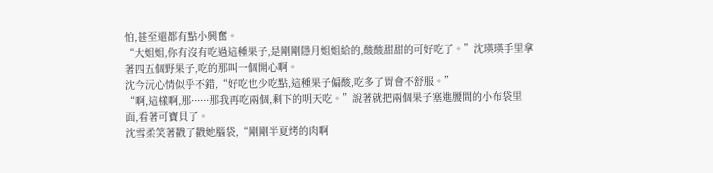怕,甚至還都有點小興奮。
“大姐姐,你有沒有吃過這種果子,是剛剛隱月姐姐給的,酸酸甜甜的可好吃了。”沈瑛瑛手里拿著四五個野果子,吃的那叫一個開心啊。
沈今沅心情似乎不錯,“好吃也少吃點,這種果子偏酸,吃多了胃會不舒服。”
“啊,這樣啊,那······那我再吃兩個,剩下的明天吃。”說著就把兩個果子塞進腰間的小布袋里面,看著可寶貝了。
沈雪柔笑著戳了戳她腦袋,“剛剛半夏烤的肉啊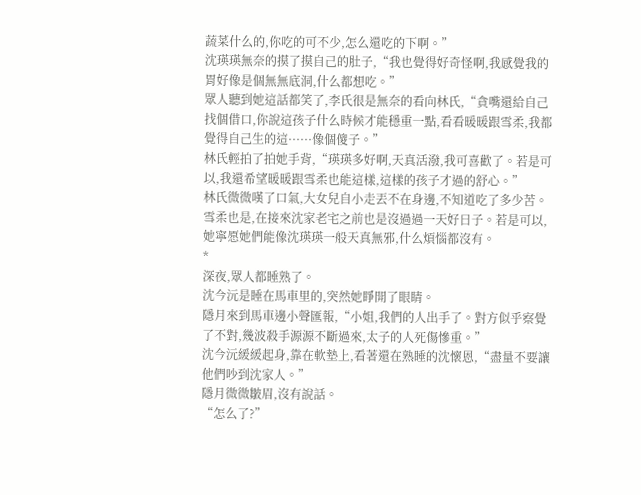蔬菜什么的,你吃的可不少,怎么還吃的下啊。”
沈瑛瑛無奈的摸了摸自己的肚子,“我也覺得好奇怪啊,我感覺我的胃好像是個無無底洞,什么都想吃。”
眾人聽到她這話都笑了,李氏很是無奈的看向林氏,“貪嘴還給自己找個借口,你說這孩子什么時候才能穩重一點,看看暖暖跟雪柔,我都覺得自己生的這······像個傻子。”
林氏輕拍了拍她手背,“瑛瑛多好啊,天真活潑,我可喜歡了。若是可以,我還希望暖暖跟雪柔也能這樣,這樣的孩子才過的舒心。”
林氏微微嘆了口氣,大女兒自小走丟不在身邊,不知道吃了多少苦。雪柔也是,在接來沈家老宅之前也是沒過過一天好日子。若是可以,她寧愿她們能像沈瑛瑛一般天真無邪,什么煩惱都沒有。
*
深夜,眾人都睡熟了。
沈今沅是睡在馬車里的,突然她睜開了眼睛。
隱月來到馬車邊小聲匯報,“小姐,我們的人出手了。對方似乎察覺了不對,幾波殺手源源不斷過來,太子的人死傷慘重。”
沈今沅緩緩起身,靠在軟墊上,看著還在熟睡的沈懷恩,“盡量不要讓他們吵到沈家人。”
隱月微微皺眉,沒有說話。
“怎么了?”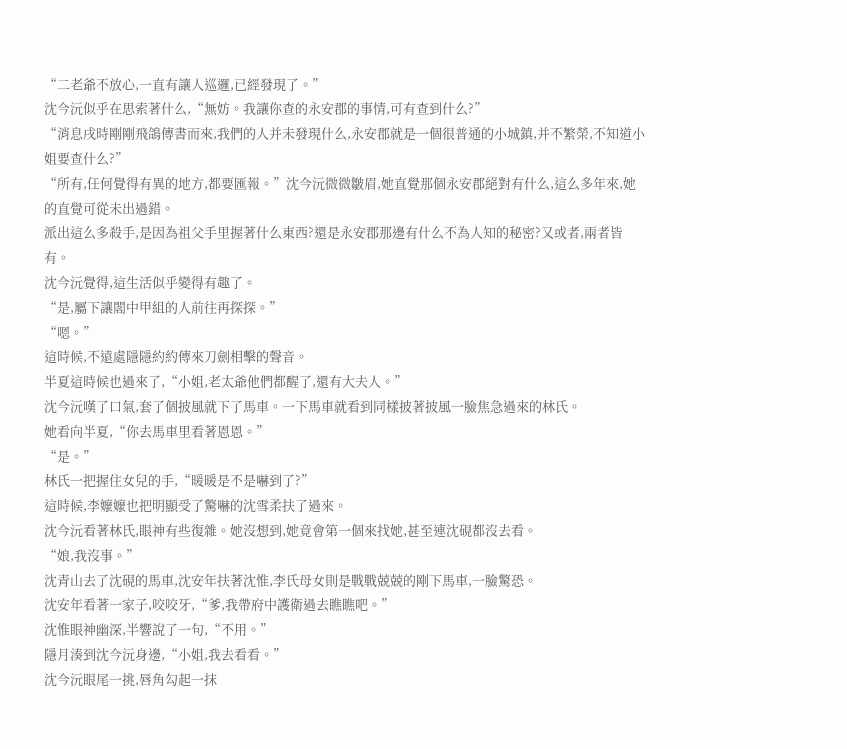“二老爺不放心,一直有讓人巡邏,已經發現了。”
沈今沅似乎在思索著什么,“無妨。我讓你查的永安郡的事情,可有查到什么?”
“消息戌時剛剛飛鴿傳書而來,我們的人并未發現什么,永安郡就是一個很普通的小城鎮,并不繁榮,不知道小姐要查什么?”
“所有,任何覺得有異的地方,都要匯報。”沈今沅微微皺眉,她直覺那個永安郡絕對有什么,這么多年來,她的直覺可從未出過錯。
派出這么多殺手,是因為祖父手里握著什么東西?還是永安郡那邊有什么不為人知的秘密?又或者,兩者皆有。
沈今沅覺得,這生活似乎變得有趣了。
“是,屬下讓閣中甲組的人前往再探探。”
“嗯。”
這時候,不遠處隱隱約約傳來刀劍相擊的聲音。
半夏這時候也過來了,“小姐,老太爺他們都醒了,還有大夫人。”
沈今沅嘆了口氣,套了個披風就下了馬車。一下馬車就看到同樣披著披風一臉焦急過來的林氏。
她看向半夏,“你去馬車里看著恩恩。”
“是。”
林氏一把握住女兒的手,“暖暖是不是嚇到了?”
這時候,李嬤嬤也把明顯受了驚嚇的沈雪柔扶了過來。
沈今沅看著林氏,眼神有些復雜。她沒想到,她竟會第一個來找她,甚至連沈硯都沒去看。
“娘,我沒事。”
沈青山去了沈硯的馬車,沈安年扶著沈惟,李氏母女則是戰戰兢兢的剛下馬車,一臉驚恐。
沈安年看著一家子,咬咬牙,“爹,我帶府中護衛過去瞧瞧吧。”
沈惟眼神幽深,半響說了一句,“不用。”
隱月湊到沈今沅身邊,“小姐,我去看看。”
沈今沅眼尾一挑,唇角勾起一抹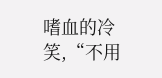嗜血的冷笑,“不用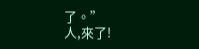了。”
人,來了!